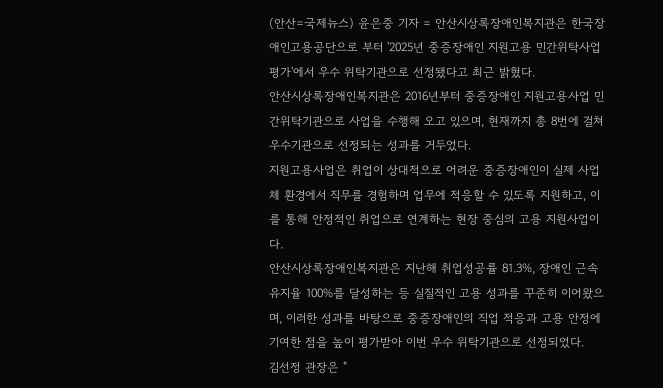(안산=국제뉴스) 윤은중 기자 = 안산시상록장애인복지관은 한국장애인고용공단으로 부터 '2025년 중증장애인 지원고용 민간위탁사업 평가'에서 우수 위탁기관으로 선정됐다고 최근 밝혔다.
안산시상록장애인복지관은 2016년부터 중증장애인 지원고용사업 민간위탁기관으로 사업을 수행해 오고 있으며, 현재까지 총 8번에 걸쳐 우수기관으로 선정되는 성과를 거두었다.
지원고용사업은 취업이 상대적으로 어려운 중증장애인이 실제 사업체 환경에서 직무를 경험하며 업무에 적응할 수 있도록 지원하고, 이를 통해 안정적인 취업으로 연계하는 현장 중심의 고용 지원사업이다.
안산시상록장애인복지관은 지난해 취업성공률 81.3%, 장애인 근속 유지율 100%를 달성하는 등 실질적인 고용 성과를 꾸준히 이어왔으며, 이러한 성과를 바탕으로 중증장애인의 직업 적응과 고용 안정에 기여한 점을 높이 평가받아 이번 우수 위탁기관으로 선정되었다.
김선정 관장은 "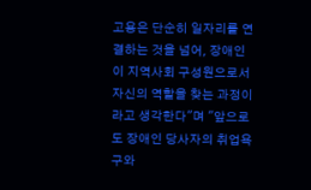고용은 단순히 일자리를 연결하는 것을 넘어, 장애인이 지역사회 구성원으로서 자신의 역할을 찾는 과정이라고 생각한다"며 "앞으로도 장애인 당사자의 취업욕구와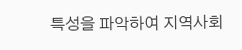특성을 파악하여 지역사회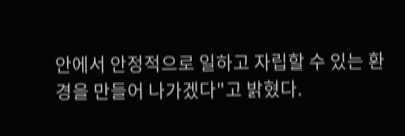안에서 안정적으로 일하고 자립할 수 있는 환경을 만들어 나가겠다"고 밝혔다.